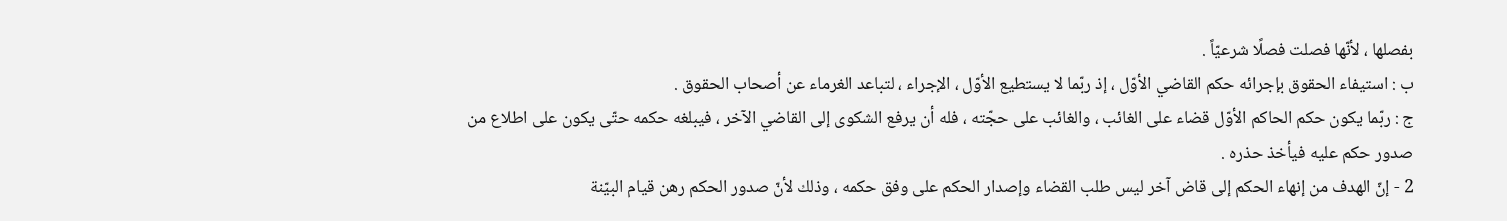بفصلها ، لأنّها فصلت فصلًا شرعيّاً .
ب : استيفاء الحقوق بإجرائه حكم القاضي الأوّل ، إذ ربّما لا يستطيع الأوّل ، الإجراء ، لتباعد الغرماء عن أصحاب الحقوق .
ج : ربّما يكون حكم الحاكم الأوّل قضاء على الغائب ، والغائب على حجّته ، فله أن يرفع الشكوى إلى القاضي الآخر ، فيبلغه حكمه حتّى يكون على اطلاع من صدور حكم عليه فيأخذ حذره .
2 - إنّ الهدف من إنهاء الحكم إلى قاض آخر ليس طلب القضاء وإصدار الحكم على وفق حكمه ، وذلك لأنّ صدور الحكم رهن قيام البيّنة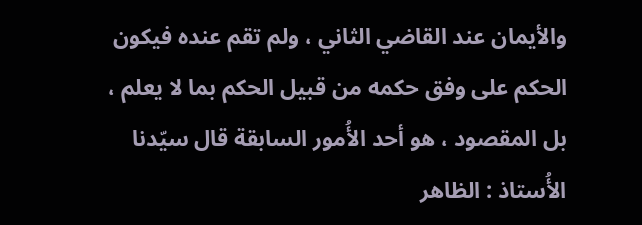والأيمان عند القاضي الثاني ، ولم تقم عنده فيكون الحكم على وفق حكمه من قبيل الحكم بما لا يعلم ، بل المقصود ، هو أحد الأُمور السابقة قال سيّدنا الأُستاذ : الظاهر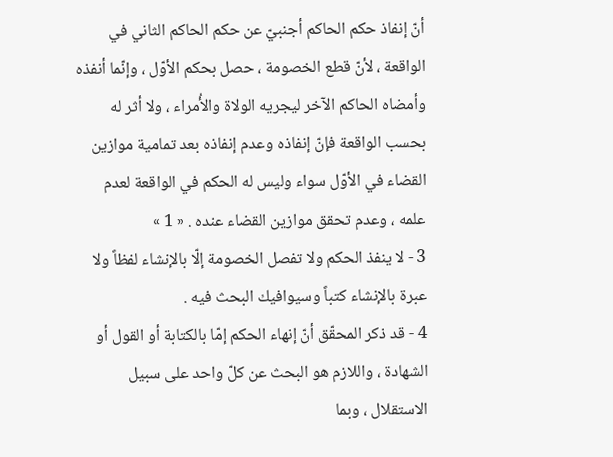أنّ إنفاذ حكم الحاكم أجنبيّ عن حكم الحاكم الثاني في الواقعة ، لأنّ قطع الخصومة ، حصل بحكم الأوّل ، وإنّما أنفذه وأمضاه الحاكم الآخر ليجريه الولاة والأُمراء ، ولا أثر له بحسب الواقعة فإنّ إنفاذه وعدم إنفاذه بعد تمامية موازين القضاء في الأوّل سواء وليس له الحكم في الواقعة لعدم علمه ، وعدم تحقق موازين القضاء عنده . « 1 »
3 - لا ينفذ الحكم ولا تفصل الخصومة إلّا بالإنشاء لفظاً ولا عبرة بالإنشاء كتباً وسيوافيك البحث فيه .
4 - قد ذكر المحقّق أنّ إنهاء الحكم إمّا بالكتابة أو القول أو الشهادة ، واللازم هو البحث عن كلّ واحد على سبيل الاستقلال ، وبما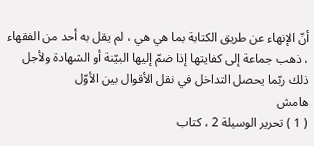أنّ الإنهاء عن طريق الكتابة بما هي هي ، لم يقل به أحد من الفقهاء ، ذهب جماعة إلى كفايتها إذا ضمّ إليها البيّنة أو الشهادة ولأجل ذلك ربّما يحصل التداخل في نقل الأقوال بين الأوّل
هامش
( 1 ) تحرير الوسيلة 2 ، كتاب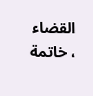القضاء ، خاتمة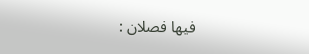فيها فصلان :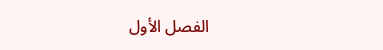الفصل الأول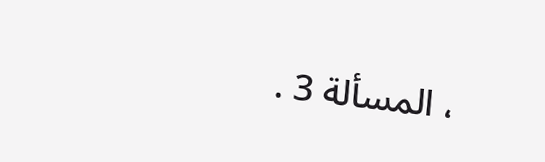، المسألة 3 .